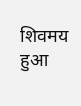शिवमय हुआ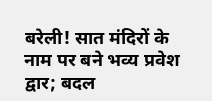बरेली! सात मंदिरों के नाम पर बने भव्य प्रवेश द्वार; बदल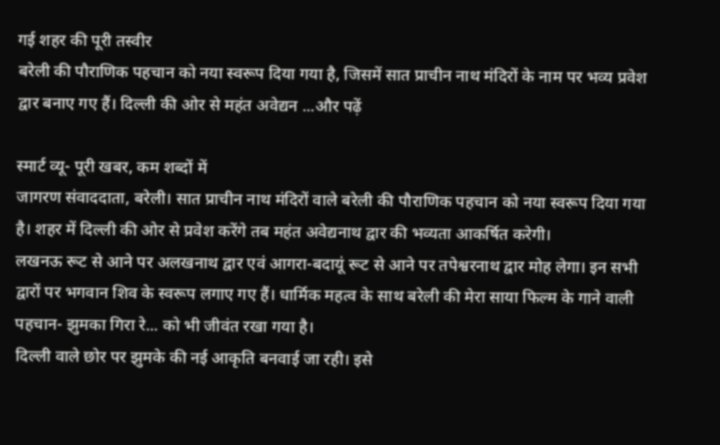गई शहर की पूरी तस्वीर
बरेली की पौराणिक पहचान को नया स्वरूप दिया गया है, जिसमें सात प्राचीन नाथ मंदिरों के नाम पर भव्य प्रवेश द्वार बनाए गए हैं। दिल्ली की ओर से महंत अवेद्यन ...और पढ़ें

स्मार्ट व्यू- पूरी खबर, कम शब्दों में
जागरण संवाददाता, बरेली। सात प्राचीन नाथ मंदिरों वाले बरेली की पौराणिक पहचान को नया स्वरूप दिया गया है। शहर में दिल्ली की ओर से प्रवेश करेंगे तब महंत अवेद्यनाथ द्वार की भव्यता आकर्षित करेगी।
लखनऊ रूट से आने पर अलखनाथ द्वार एवं आगरा-बदायूं रूट से आने पर तपेश्वरनाथ द्वार मोह लेगा। इन सभी द्वारों पर भगवान शिव के स्वरूप लगाए गए हैं। धार्मिक महत्व के साथ बरेली की मेरा साया फिल्म के गाने वाली पहचान- झुमका गिरा रे... को भी जीवंत रखा गया है।
दिल्ली वाले छोर पर झुमके की नई आकृति बनवाई जा रही। इसे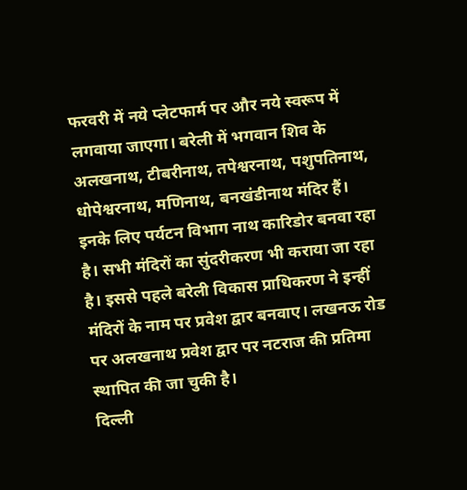फरवरी में नये प्लेटफार्म पर और नये स्वरूप में लगवाया जाएगा। बरेली में भगवान शिव के अलखनाथ, टीबरीनाथ, तपेश्वरनाथ, पशुपतिनाथ, धोपेश्वरनाथ, मणिनाथ, बनखंडीनाथ मंदिर हैं।
इनके लिए पर्यटन विभाग नाथ कारिडोर बनवा रहा है। सभी मंदिरों का सुंदरीकरण भी कराया जा रहा है। इससे पहले बरेली विकास प्राधिकरण ने इन्हीं मंदिरों के नाम पर प्रवेश द्वार बनवाए। लखनऊ रोड पर अलखनाथ प्रवेश द्वार पर नटराज की प्रतिमा स्थापित की जा चुकी है।
दिल्ली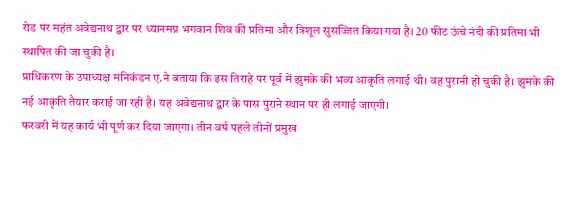रोड पर महंत अवेद्यनाथ द्वार पर ध्यानमग्न भगवान शिव की प्रतिमा और त्रिशूल सुसज्जित किया गया है। 20 फीट ऊंचे नंदी की प्रतिमा भी स्थापित की जा चुकी है।
प्राधिकरण के उपाध्यक्ष मनिकंडन ए.ने बताया कि इस तिराहे पर पूर्व में झुमके की भव्य आकृति लगाई थी। वह पुरानी हो चुकी है। झुमके की नई आकृति तैयार कराई जा रही है। यह अवेद्यनाथ द्वार के पास पुराने स्थान पर ही लगाई जाएगी।
फरवरी में यह कार्य भी पूर्ण कर दिया जाएगा। तीन वर्ष पहले तीनों प्रमुख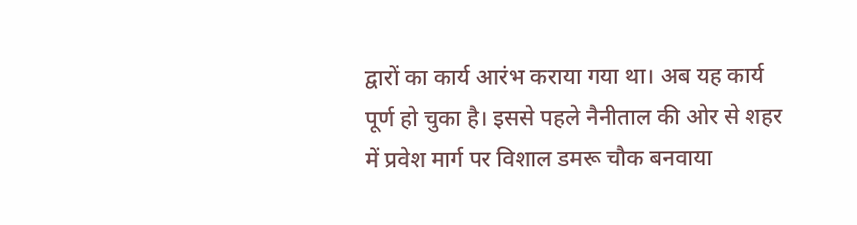द्वारों का कार्य आरंभ कराया गया था। अब यह कार्य पूर्ण हो चुका है। इससे पहले नैनीताल की ओर से शहर में प्रवेश मार्ग पर विशाल डमरू चौक बनवाया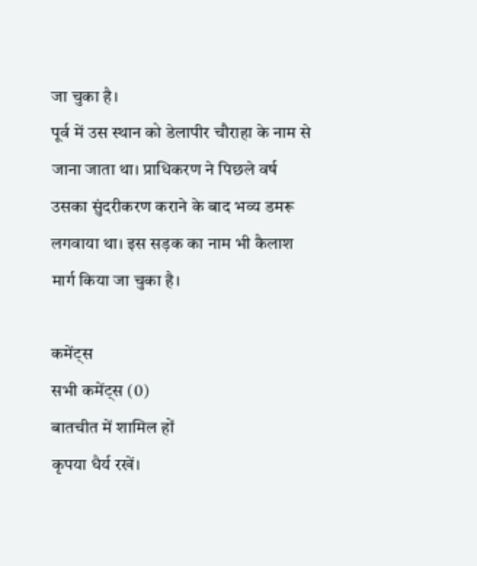जा चुका है।
पूर्व में उस स्थान को डेलापीर चौराहा के नाम से जाना जाता था। प्राधिकरण ने पिछले वर्ष उसका सुंदरीकरण कराने के बाद भव्य डमरू लगवाया था। इस सड़क का नाम भी कैलाश मार्ग किया जा चुका है।

कमेंट्स
सभी कमेंट्स (0)
बातचीत में शामिल हों
कृपया धैर्य रखें।